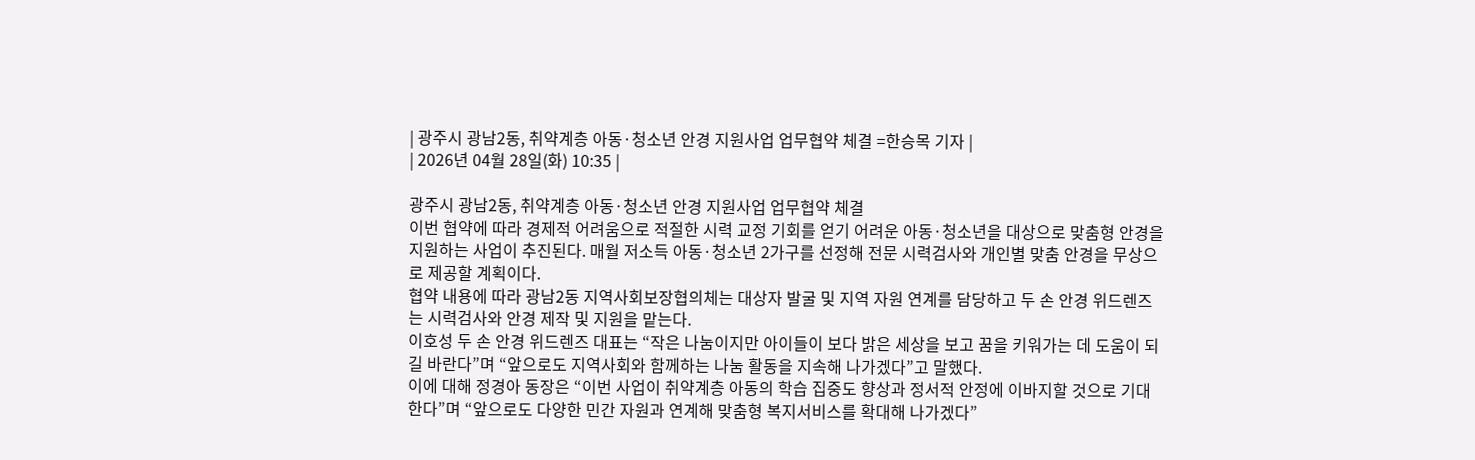| 광주시 광남2동, 취약계층 아동·청소년 안경 지원사업 업무협약 체결 =한승목 기자 |
| 2026년 04월 28일(화) 10:35 |

광주시 광남2동, 취약계층 아동·청소년 안경 지원사업 업무협약 체결
이번 협약에 따라 경제적 어려움으로 적절한 시력 교정 기회를 얻기 어려운 아동·청소년을 대상으로 맞춤형 안경을 지원하는 사업이 추진된다. 매월 저소득 아동·청소년 2가구를 선정해 전문 시력검사와 개인별 맞춤 안경을 무상으로 제공할 계획이다.
협약 내용에 따라 광남2동 지역사회보장협의체는 대상자 발굴 및 지역 자원 연계를 담당하고 두 손 안경 위드렌즈는 시력검사와 안경 제작 및 지원을 맡는다.
이호성 두 손 안경 위드렌즈 대표는 “작은 나눔이지만 아이들이 보다 밝은 세상을 보고 꿈을 키워가는 데 도움이 되길 바란다”며 “앞으로도 지역사회와 함께하는 나눔 활동을 지속해 나가겠다”고 말했다.
이에 대해 정경아 동장은 “이번 사업이 취약계층 아동의 학습 집중도 향상과 정서적 안정에 이바지할 것으로 기대한다”며 “앞으로도 다양한 민간 자원과 연계해 맞춤형 복지서비스를 확대해 나가겠다”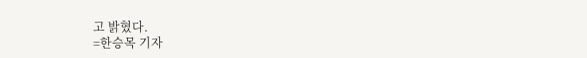고 밝혔다.
=한승목 기자